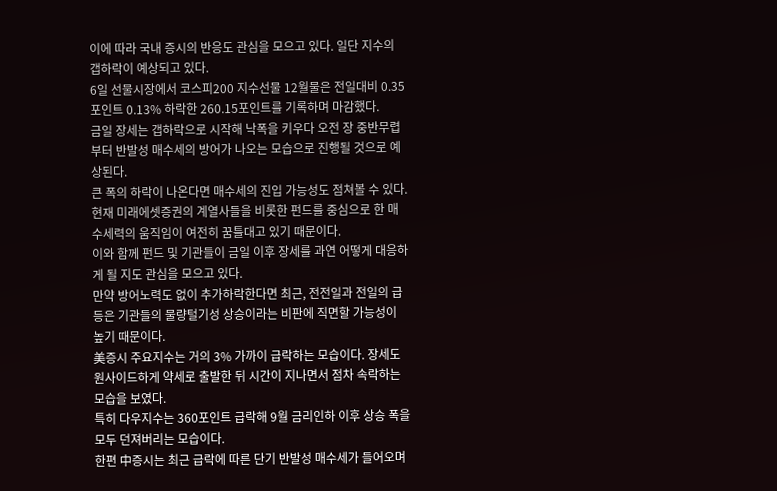이에 따라 국내 증시의 반응도 관심을 모으고 있다. 일단 지수의 갭하락이 예상되고 있다.
6일 선물시장에서 코스피200 지수선물 12월물은 전일대비 0.35포인트 0.13% 하락한 260.15포인트를 기록하며 마감했다.
금일 장세는 갭하락으로 시작해 낙폭을 키우다 오전 장 중반무렵부터 반발성 매수세의 방어가 나오는 모습으로 진행될 것으로 예상된다.
큰 폭의 하락이 나온다면 매수세의 진입 가능성도 점쳐볼 수 있다. 현재 미래에셋증권의 계열사들을 비롯한 펀드를 중심으로 한 매수세력의 움직임이 여전히 꿈틀대고 있기 때문이다.
이와 함께 펀드 및 기관들이 금일 이후 장세를 과연 어떻게 대응하게 될 지도 관심을 모으고 있다.
만약 방어노력도 없이 추가하락한다면 최근, 전전일과 전일의 급등은 기관들의 물량털기성 상승이라는 비판에 직면할 가능성이 높기 때문이다.
美증시 주요지수는 거의 3% 가까이 급락하는 모습이다. 장세도 원사이드하게 약세로 출발한 뒤 시간이 지나면서 점차 속락하는 모습을 보였다.
특히 다우지수는 360포인트 급락해 9월 금리인하 이후 상승 폭을 모두 던져버리는 모습이다.
한편 中증시는 최근 급락에 따른 단기 반발성 매수세가 들어오며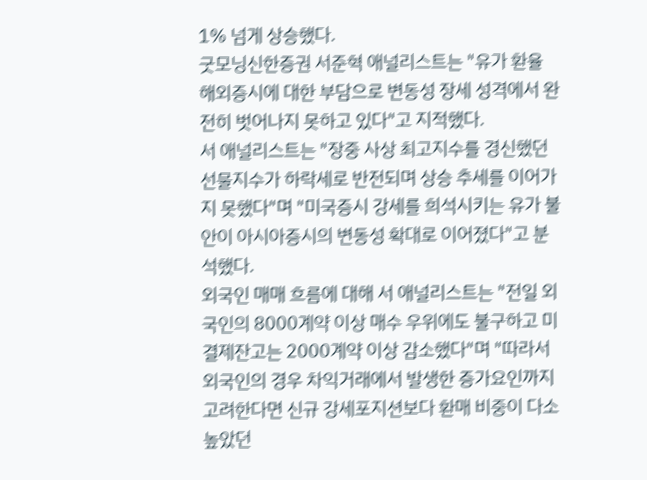1% 넘게 상승했다.
굿모닝신한증권 서준혁 애널리스트는 "유가 환율 해외증시에 대한 부담으로 변동성 장세 성격에서 완전히 벗어나지 못하고 있다"고 지적했다.
서 애널리스트는 "장중 사상 최고지수를 경신했던 선물지수가 하락세로 반전되며 상승 추세를 이어가지 못했다"며 "미국증시 강세를 희석시키는 유가 불안이 아시아증시의 변동성 확대로 이어졌다"고 분석했다.
외국인 매매 흐름에 대해 서 애널리스트는 "전일 외국인의 8000계약 이상 매수 우위에도 불구하고 미결제잔고는 2000계약 이상 감소했다"며 "따라서 외국인의 경우 차익거래에서 발생한 증가요인까지 고려한다면 신규 강세포지션보다 환매 비중이 다소 높았던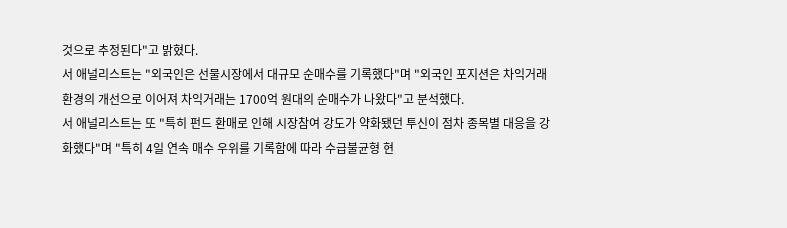것으로 추정된다"고 밝혔다.
서 애널리스트는 "외국인은 선물시장에서 대규모 순매수를 기록했다"며 "외국인 포지션은 차익거래 환경의 개선으로 이어져 차익거래는 1700억 원대의 순매수가 나왔다"고 분석했다.
서 애널리스트는 또 "특히 펀드 환매로 인해 시장참여 강도가 약화됐던 투신이 점차 종목별 대응을 강화했다"며 "특히 4일 연속 매수 우위를 기록함에 따라 수급불균형 현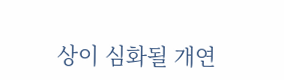상이 심화될 개연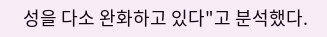성을 다소 완화하고 있다"고 분석했다.